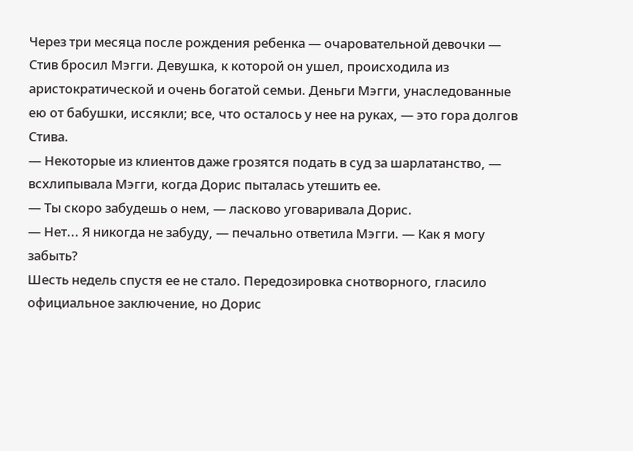Через три месяца после рождения ребенка — очаровательной девочки — Стив бросил Мэгги. Девушка, к которой он ушел, происходила из аристократической и очень богатой семьи. Деньги Мэгги, унаследованные ею от бабушки, иссякли; все, что осталось у нее на руках, — это гора долгов Стива.
— Некоторые из клиентов даже грозятся подать в суд за шарлатанство, — всхлипывала Мэгги, когда Дорис пыталась утешить ее.
— Ты скоро забудешь о нем, — ласково уговаривала Дорис.
— Нет... Я никогда не забуду, — печально ответила Мэгги. — Как я могу забыть?
Шесть недель спустя ее не стало. Передозировка снотворного, гласило официальное заключение, но Дорис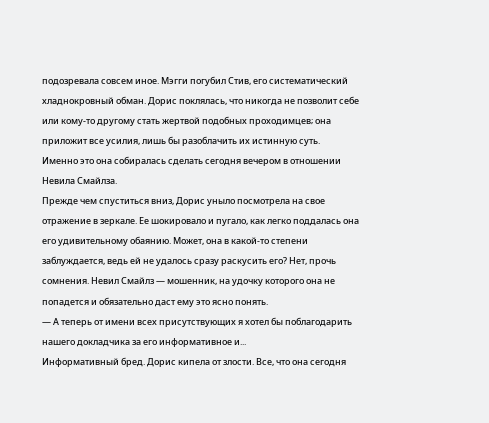подозревала совсем иное. Мэгги погубил Стив, его систематический хладнокровный обман. Дорис поклялась, что никогда не позволит себе или кому-то другому стать жертвой подобных проходимцев; она приложит все усилия, лишь бы разоблачить их истинную суть.
Именно это она собиралась сделать сегодня вечером в отношении Невила Смайлза.
Прежде чем спуститься вниз, Дорис уныло посмотрела на свое отражение в зеркале. Ее шокировало и пугало, как легко поддалась она его удивительному обаянию. Может, она в какой-то степени заблуждается, ведь ей не удалось сразу раскусить его? Нет, прочь сомнения. Невил Смайлз — мошенник, на удочку которого она не попадется и обязательно даст ему это ясно понять.
— А теперь от имени всех присутствующих я хотел бы поблагодарить нашего докладчика за его информативное и...
Информативный бред. Дорис кипела от злости. Все, что она сегодня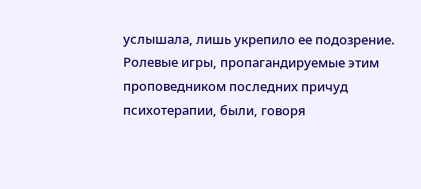услышала, лишь укрепило ее подозрение. Ролевые игры, пропагандируемые этим проповедником последних причуд психотерапии, были, говоря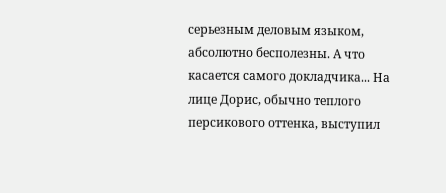серьезным деловым языком, абсолютно бесполезны. А что касается самого докладчика... На лице Дорис, обычно теплого персикового оттенка, выступил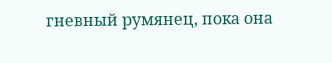гневный румянец, пока она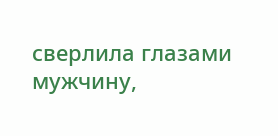сверлила глазами мужчину,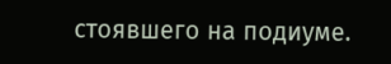стоявшего на подиуме.